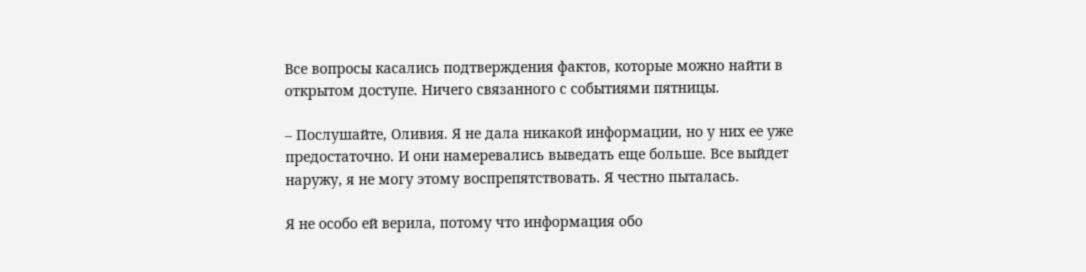Все вопросы касались подтверждения фактов, которые можно найти в открытом доступе. Ничего связанного с событиями пятницы.

– Послушайте, Оливия. Я не дала никакой информации, но у них ее уже предостаточно. И они намеревались выведать еще больше. Все выйдет наружу, я не могу этому воспрепятствовать. Я честно пыталась.

Я не особо ей верила, потому что информация обо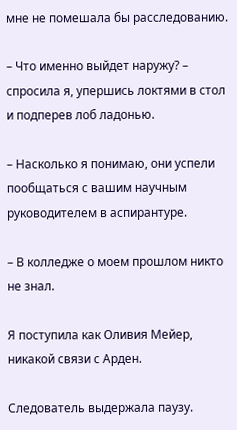мне не помешала бы расследованию.

– Что именно выйдет наружу? – спросила я, упершись локтями в стол и подперев лоб ладонью.

– Насколько я понимаю, они успели пообщаться с вашим научным руководителем в аспирантуре.

– В колледже о моем прошлом никто не знал.

Я поступила как Оливия Мейер, никакой связи с Арден.

Следователь выдержала паузу.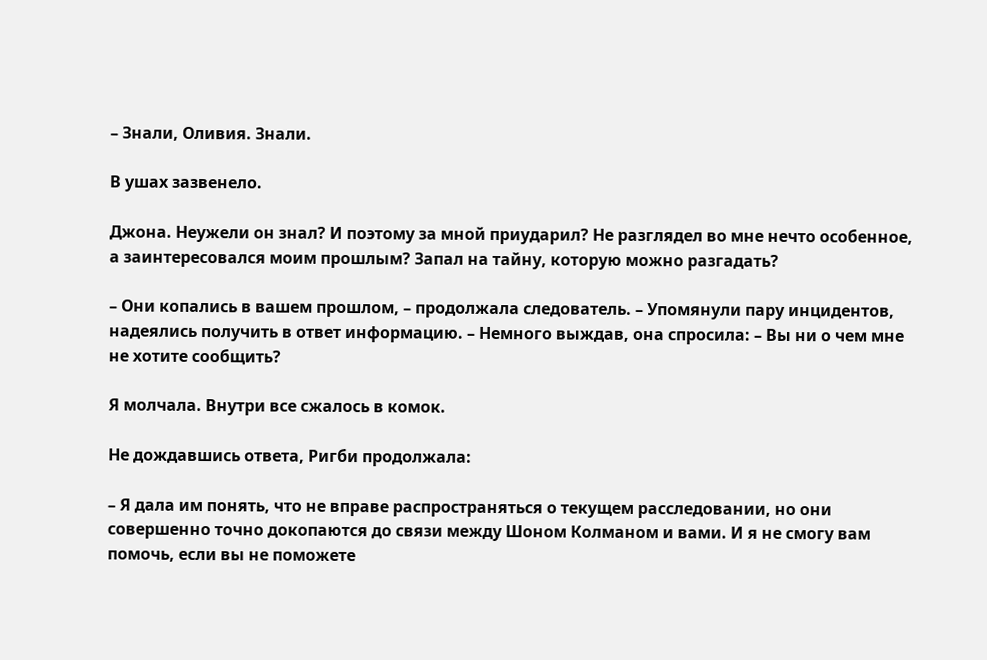– Знали, Оливия. Знали.

В ушах зазвенело.

Джона. Неужели он знал? И поэтому за мной приударил? Не разглядел во мне нечто особенное, а заинтересовался моим прошлым? Запал на тайну, которую можно разгадать?

– Они копались в вашем прошлом, – продолжала следователь. – Упомянули пару инцидентов, надеялись получить в ответ информацию. – Немного выждав, она спросила: – Вы ни о чем мне не хотите сообщить?

Я молчала. Внутри все сжалось в комок.

Не дождавшись ответа, Ригби продолжала:

– Я дала им понять, что не вправе распространяться о текущем расследовании, но они совершенно точно докопаются до связи между Шоном Колманом и вами. И я не смогу вам помочь, если вы не поможете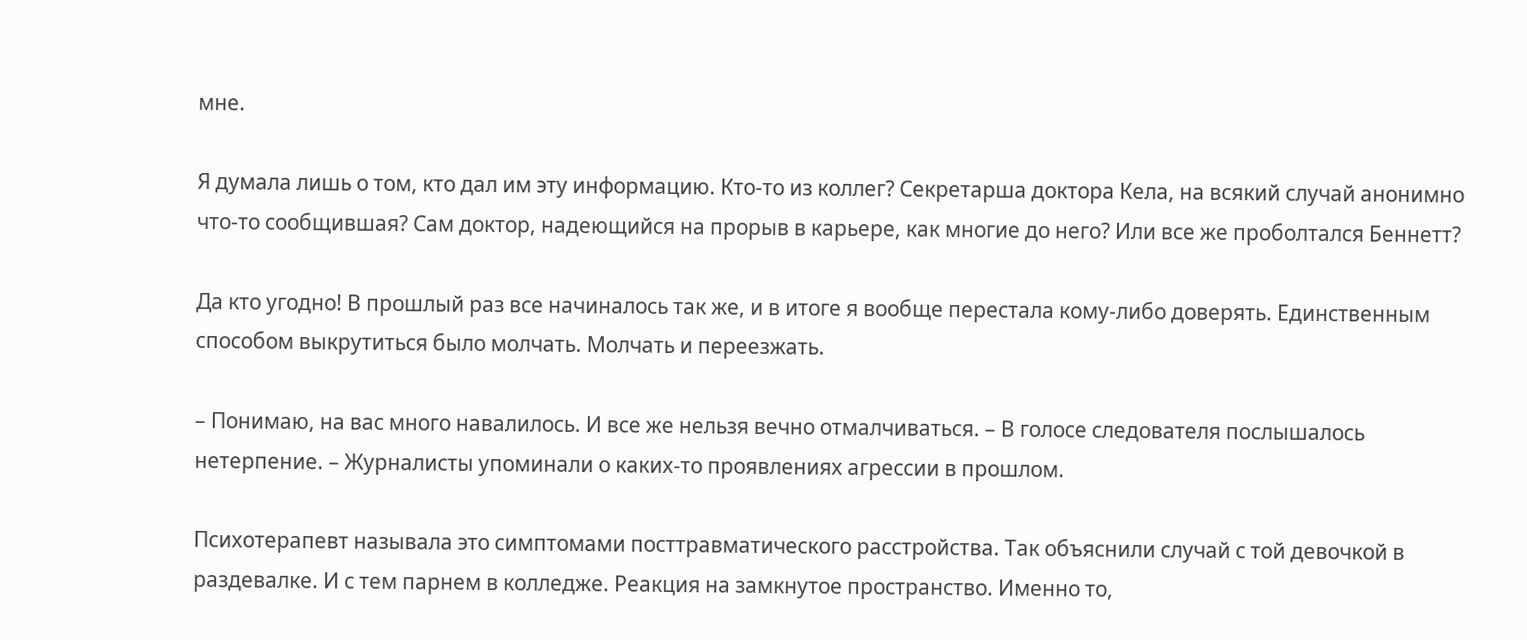мне.

Я думала лишь о том, кто дал им эту информацию. Кто-то из коллег? Секретарша доктора Кела, на всякий случай анонимно что-то сообщившая? Сам доктор, надеющийся на прорыв в карьере, как многие до него? Или все же проболтался Беннетт?

Да кто угодно! В прошлый раз все начиналось так же, и в итоге я вообще перестала кому-либо доверять. Единственным способом выкрутиться было молчать. Молчать и переезжать.

– Понимаю, на вас много навалилось. И все же нельзя вечно отмалчиваться. – В голосе следователя послышалось нетерпение. – Журналисты упоминали о каких-то проявлениях агрессии в прошлом.

Психотерапевт называла это симптомами посттравматического расстройства. Так объяснили случай с той девочкой в раздевалке. И с тем парнем в колледже. Реакция на замкнутое пространство. Именно то,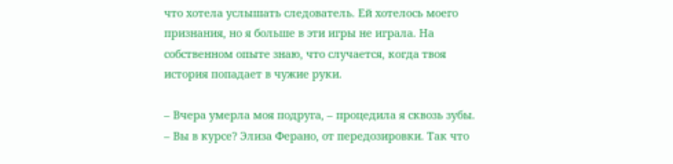что хотела услышать следователь. Ей хотелось моего признания, но я больше в эти игры не играла. На собственном опыте знаю, что случается, когда твоя история попадает в чужие руки.

– Вчера умерла моя подруга, – процедила я сквозь зубы. – Вы в курсе? Элиза Ферано, от передозировки. Так что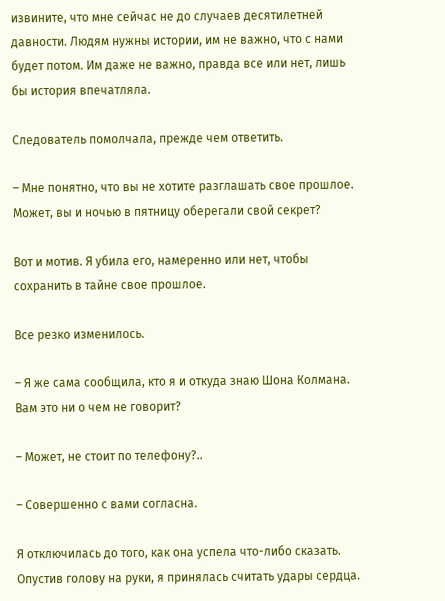извините, что мне сейчас не до случаев десятилетней давности. Людям нужны истории, им не важно, что с нами будет потом. Им даже не важно, правда все или нет, лишь бы история впечатляла.

Следователь помолчала, прежде чем ответить.

– Мне понятно, что вы не хотите разглашать свое прошлое. Может, вы и ночью в пятницу оберегали свой секрет?

Вот и мотив. Я убила его, намеренно или нет, чтобы сохранить в тайне свое прошлое.

Все резко изменилось.

– Я же сама сообщила, кто я и откуда знаю Шона Колмана. Вам это ни о чем не говорит?

– Может, не стоит по телефону?..

– Совершенно с вами согласна.

Я отключилась до того, как она успела что-либо сказать. Опустив голову на руки, я принялась считать удары сердца.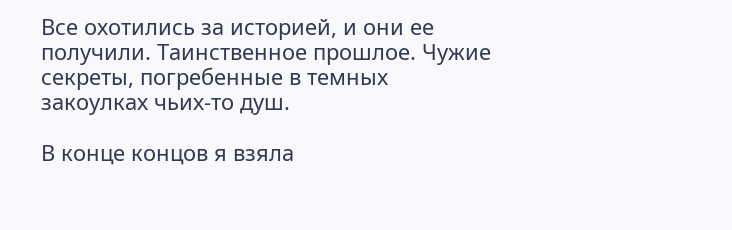Все охотились за историей, и они ее получили. Таинственное прошлое. Чужие секреты, погребенные в темных закоулках чьих-то душ.

В конце концов я взяла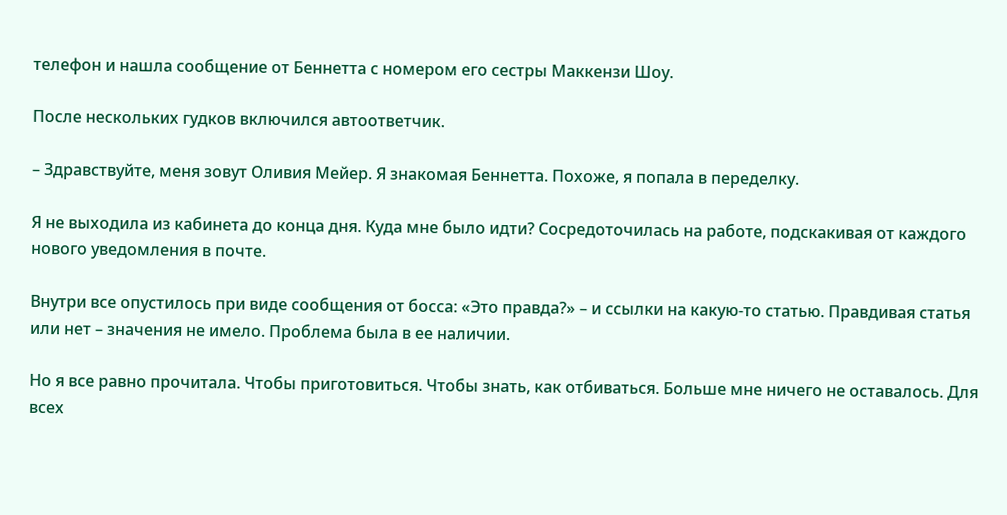телефон и нашла сообщение от Беннетта с номером его сестры Маккензи Шоу.

После нескольких гудков включился автоответчик.

– Здравствуйте, меня зовут Оливия Мейер. Я знакомая Беннетта. Похоже, я попала в переделку.

Я не выходила из кабинета до конца дня. Куда мне было идти? Сосредоточилась на работе, подскакивая от каждого нового уведомления в почте.

Внутри все опустилось при виде сообщения от босса: «Это правда?» – и ссылки на какую-то статью. Правдивая статья или нет – значения не имело. Проблема была в ее наличии.

Но я все равно прочитала. Чтобы приготовиться. Чтобы знать, как отбиваться. Больше мне ничего не оставалось. Для всех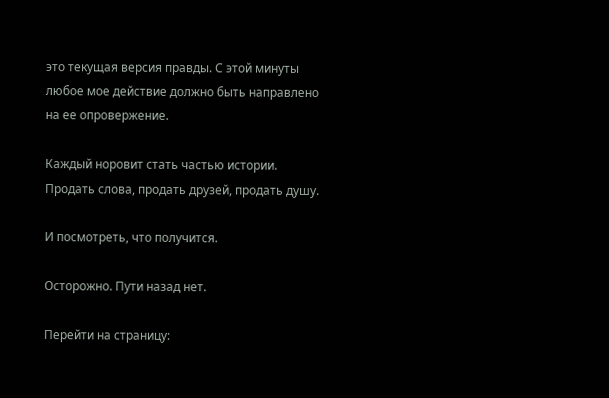это текущая версия правды. С этой минуты любое мое действие должно быть направлено на ее опровержение.

Каждый норовит стать частью истории. Продать слова, продать друзей, продать душу.

И посмотреть, что получится.

Осторожно. Пути назад нет.

Перейти на страницу: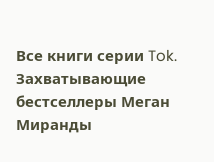Все книги серии Tok. Захватывающие бестселлеры Меган Миранды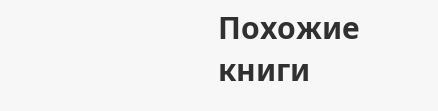Похожие книги